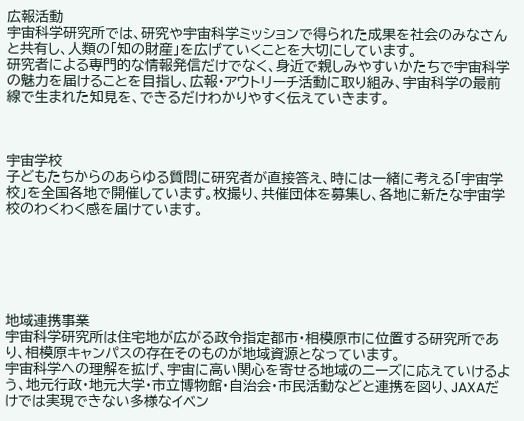広報活動
宇宙科学研究所では、研究や宇宙科学ミッションで得られた成果を社会のみなさんと共有し、人類の「知の財産」を広げていくことを大切にしています。
研究者による専門的な情報発信だけでなく、身近で親しみやすいかたちで宇宙科学の魅力を届けることを目指し、広報・アウトリーチ活動に取り組み、宇宙科学の最前線で生まれた知見を、できるだけわかりやすく伝えていきます。



宇宙学校
子どもたちからのあらゆる質問に研究者が直接答え、時には一緒に考える「宇宙学校」を全国各地で開催しています。枚撮り、共催団体を募集し、各地に新たな宇宙学校のわくわく感を届けています。






地域連携事業
宇宙科学研究所は住宅地が広がる政令指定都市・相模原市に位置する研究所であり、相模原キャンパスの存在そのものが地域資源となっています。
宇宙科学への理解を拡げ、宇宙に高い関心を寄せる地域のニーズに応えていけるよう、地元行政・地元大学・市立博物館・自治会・市民活動などと連携を図り、JAXAだけでは実現できない多様なイベン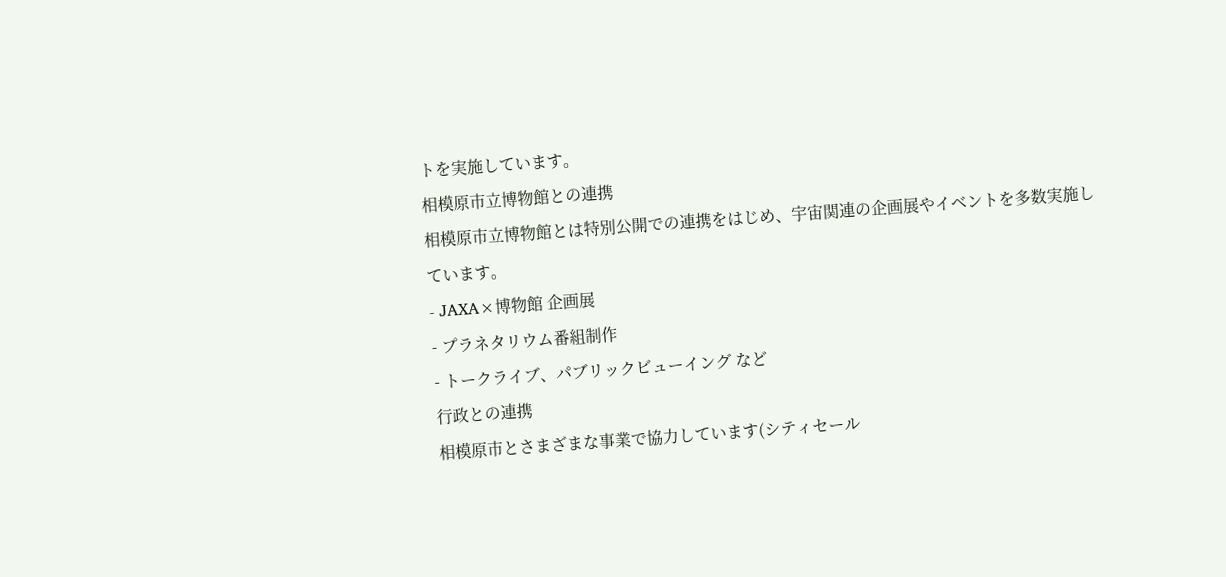トを実施しています。
相模原市立博物館との連携
相模原市立博物館とは特別公開での連携をはじめ、宇宙関連の企画展やイベントを多数実施しています。
- JAXA×博物館 企画展
- プラネタリウム番組制作
- トークライブ、パブリックビューイング など
行政との連携
相模原市とさまざまな事業で協力しています(シティセール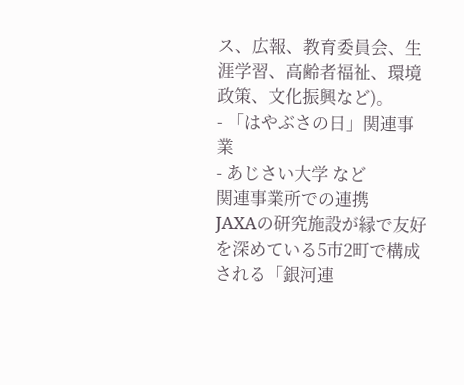ス、広報、教育委員会、生涯学習、高齢者福祉、環境政策、文化振興など)。
- 「はやぶさの日」関連事業
- あじさい大学 など
関連事業所での連携
JAXAの研究施設が縁で友好を深めている5市2町で構成される「銀河連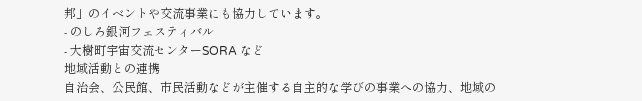邦」のイベントや交流事業にも協力しています。
- のしろ銀河フェスティバル
- 大樹町宇宙交流センターSORA など
地域活動との連携
自治会、公民館、市民活動などが主催する自主的な学びの事業への協力、地域の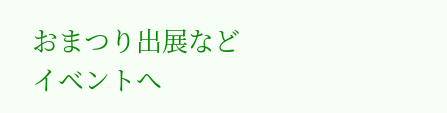おまつり出展などイベントへ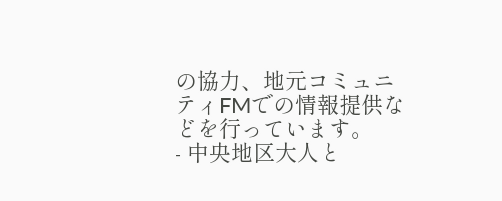の協力、地元コミュニティFMでの情報提供などを行っています。
- 中央地区大人と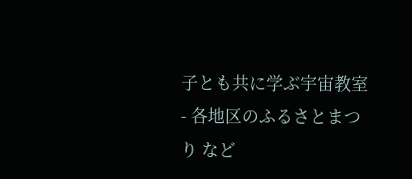子とも共に学ぶ宇宙教室
- 各地区のふるさとまつり など